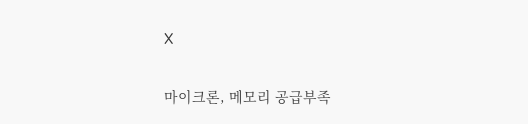X

마이크론, 메모리 공급부족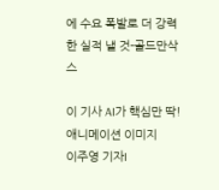에 수요 폭발로 더 강력한 실적 낼 것-골드만삭스

이 기사 AI가 핵심만 딱!
애니메이션 이미지
이주영 기자I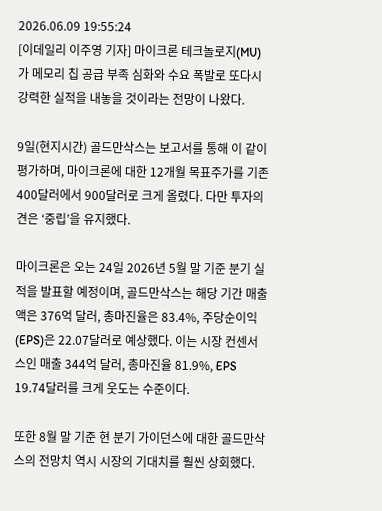2026.06.09 19:55:24
[이데일리 이주영 기자] 마이크론 테크놀로지(MU)가 메모리 칩 공급 부족 심화와 수요 폭발로 또다시 강력한 실적을 내놓을 것이라는 전망이 나왔다.

9일(현지시간) 골드만삭스는 보고서를 통해 이 같이 평가하며, 마이크론에 대한 12개월 목표주가를 기존 400달러에서 900달러로 크게 올렸다. 다만 투자의견은 ‘중립’을 유지했다.

마이크론은 오는 24일 2026년 5월 말 기준 분기 실적을 발표할 예정이며, 골드만삭스는 해당 기간 매출액은 376억 달러, 총마진율은 83.4%, 주당순이익(EPS)은 22.07달러로 예상했다. 이는 시장 컨센서스인 매출 344억 달러, 총마진율 81.9%, EPS 19.74달러를 크게 웃도는 수준이다.

또한 8월 말 기준 현 분기 가이던스에 대한 골드만삭스의 전망치 역시 시장의 기대치를 훨씬 상회했다.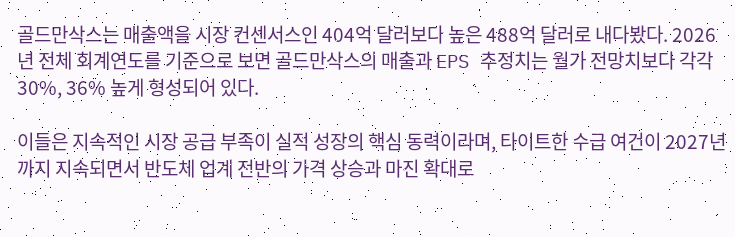골드만삭스는 매출액을 시장 컨센서스인 404억 달러보다 높은 488억 달러로 내다봤다. 2026년 전체 회계연도를 기준으로 보면 골드만삭스의 매출과 EPS 추정치는 월가 전망치보다 각각 30%, 36% 높게 형성되어 있다.

이들은 지속적인 시장 공급 부족이 실적 성장의 핵심 동력이라며, 타이트한 수급 여건이 2027년까지 지속되면서 반도체 업계 전반의 가격 상승과 마진 확대로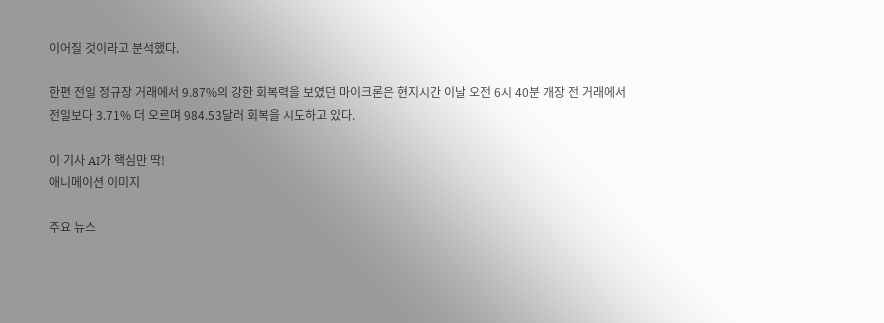이어질 것이라고 분석했다.

한편 전일 정규장 거래에서 9.87%의 강한 회복력을 보였던 마이크론은 현지시간 이날 오전 6시 40분 개장 전 거래에서 전일보다 3.71% 더 오르며 984.53달러 회복을 시도하고 있다.

이 기사 AI가 핵심만 딱!
애니메이션 이미지

주요 뉴스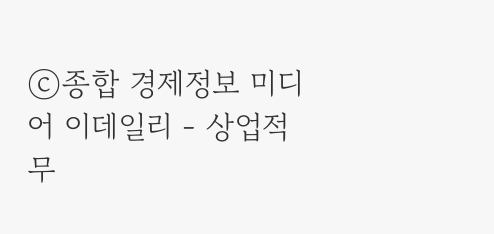ⓒ종합 경제정보 미디어 이데일리 - 상업적 무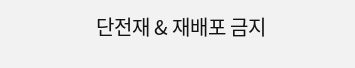단전재 & 재배포 금지